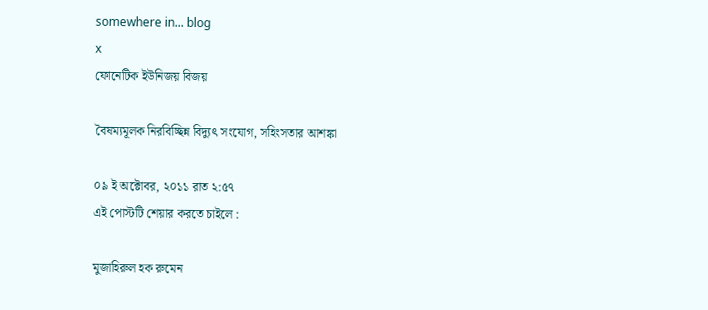somewhere in... blog
x
ফোনেটিক ইউনিজয় বিজয়

বৈষম্যমূলক নিরবিচ্ছিন্ন বিদ্যুৎ সংযোগ, সহিংসতার আশঙ্কা

০৯ ই অক্টোবর, ২০১১ রাত ২:৫৭
এই পোস্টটি শেয়ার করতে চাইলে :

মুজাহিরুল হক রুমেন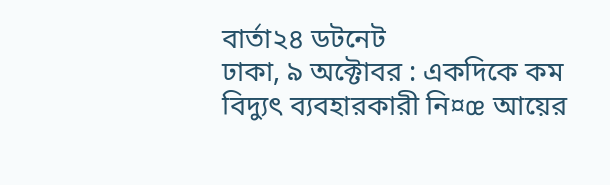বার্তা২৪ ডটনেট
ঢাকা, ৯ অক্টোবর : একদিকে কম বিদ্যুৎ ব্যবহারকারী নি¤œ আয়ের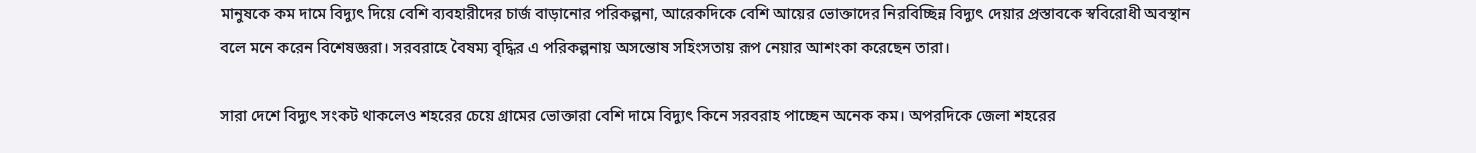মানুষকে কম দামে বিদ্যুৎ দিয়ে বেশি ব্যবহারীদের চার্জ বাড়ানোর পরিকল্পনা, আরেকদিকে বেশি আয়ের ভোক্তাদের নিরবিচ্ছিন্ন বিদ্যুৎ দেয়ার প্রস্তাবকে স্ববিরোধী অবস্থান বলে মনে করেন বিশেষজ্ঞরা। সরবরাহে বৈষম্য বৃদ্ধির এ পরিকল্পনায় অসন্তোষ সহিংসতায় রূপ নেয়ার আশংকা করেছেন তারা।

সারা দেশে বিদ্যুৎ সংকট থাকলেও শহরের চেয়ে গ্রামের ভোক্তারা বেশি দামে বিদ্যুৎ কিনে সরবরাহ পাচ্ছেন অনেক কম। অপরদিকে জেলা শহরের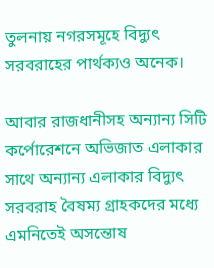তুলনায় নগরসমূহে বিদ্যুৎ সরবরাহের পার্থক্যও অনেক।

আবার রাজধানীসহ অন্যান্য সিটি কর্পোরেশনে অভিজাত এলাকার সাথে অন্যান্য এলাকার বিদ্যুৎ সরবরাহ বৈষম্য গ্রাহকদের মধ্যে এমনিতেই অসন্তোষ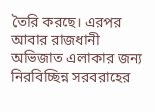তৈরি করছে। এরপর আবার রাজধানী অভিজাত এলাকার জন্য নিরবিচ্ছিন্ন সরবরাহের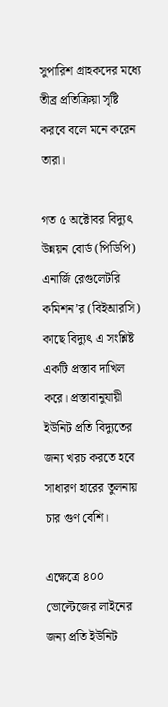সুপারিশ গ্রাহকদের মধ্যে তীব্র প্রতিক্রিয়া সৃষ্টি করবে বলে মনে করেন তারা।

গত ৫ অক্টোবর বিদ্যুৎ উন্নয়ন বোর্ড (পিডিপি) এনার্জি রেগুলেটরি কমিশন’র (বিইআরসি) কাছে বিদ্যুৎ এ সংশ্লিষ্ট একটি প্রস্তাব দাখিল করে। প্রস্তাবানুযায়ী ইউনিট প্রতি বিদ্যুতের জন্য খরচ করতে হবে সাধারণ হারের তুলনায় চার গুণ বেশি।

এক্ষেত্রে ৪০০ ভোল্টেজের লাইনের জন্য প্রতি ইউনিট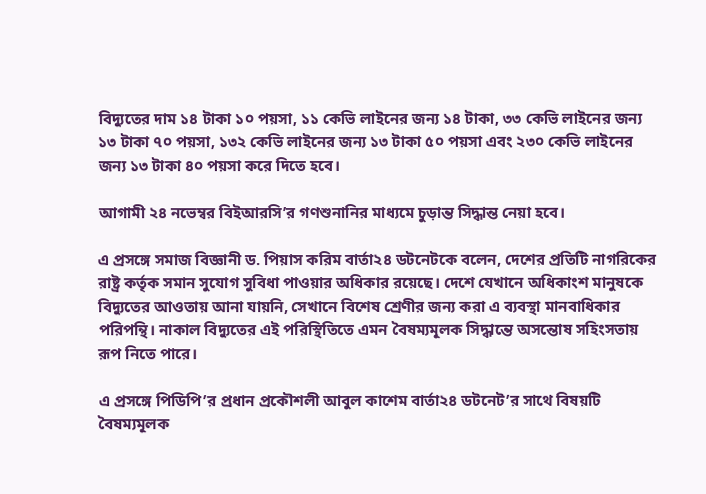বিদ্যুতের দাম ১৪ টাকা ১০ পয়সা, ১১ কেভি লাইনের জন্য ১৪ টাকা, ৩৩ কেভি লাইনের জন্য ১৩ টাকা ৭০ পয়সা, ১৩২ কেভি লাইনের জন্য ১৩ টাকা ৫০ পয়সা এবং ২৩০ কেভি লাইনের জন্য ১৩ টাকা ৪০ পয়সা করে দিতে হবে।

আগামী ২৪ নভেম্বর বিইআরসি’র গণশুনানির মাধ্যমে চুড়ান্ত সিদ্ধান্ত নেয়া হবে।

এ প্রসঙ্গে সমাজ বিজ্ঞানী ড. পিয়াস করিম বার্তা২৪ ডটনেটকে বলেন, দেশের প্রতিটি নাগরিকের রাষ্ট্র কর্তৃক সমান সুযোগ সুবিধা পাওয়ার অধিকার রয়েছে। দেশে যেখানে অধিকাংশ মানুষকে বিদ্যুতের আওতায় আনা যায়নি, সেখানে বিশেষ শ্রেণীর জন্য করা এ ব্যবস্থা মানবাধিকার পরিপন্থি। নাকাল বিদ্যুতের এই পরিস্থিতিতে এমন বৈষম্যমূলক সিদ্ধান্তে অসন্তোষ সহিংসতায় রূপ নিতে পারে।

এ প্রসঙ্গে পিডিপি’র প্রধান প্রকৌশলী আবুল কাশেম বার্তা২৪ ডটনেট’র সাথে বিষয়টি বৈষম্যমূলক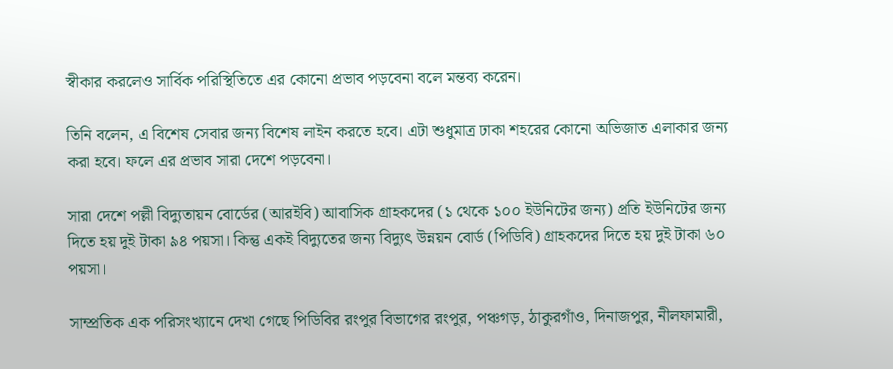স্বীকার করলেও সার্বিক পরিস্থিতিতে এর কোনো প্রভাব পড়বেনা বলে মন্তব্য করেন।

তিনি বলেন, এ বিশেষ সেবার জন্য বিশেষ লাইন করতে হবে। এটা শুধুমাত্র ঢাকা শহরের কোনো অভিজাত এলাকার জন্য করা হবে। ফলে এর প্রভাব সারা দেশে পড়বেনা।

সারা দেশে পল্লী বিদ্যুতায়ন বোর্ডের (আরইবি) আবাসিক গ্রাহকদের (১ থেকে ১০০ ইউনিটের জন্য) প্রতি ইউনিটের জন্য দিতে হয় দুই টাকা ৯৪ পয়সা। কিন্তু একই বিদ্যুতের জন্য বিদ্যুৎ উন্নয়ন বোর্ড (পিডিবি) গ্রাহকদের দিতে হয় দুই টাকা ৬০ পয়সা।

সাম্প্রতিক এক পরিসংখ্যানে দেখা গেছে পিডিবির রংপুর বিভাগের রংপুর, পঞ্চগড়, ঠাকুরগাঁও, দিনাজপুর, নীলফামারী,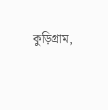কুড়িগ্রাম,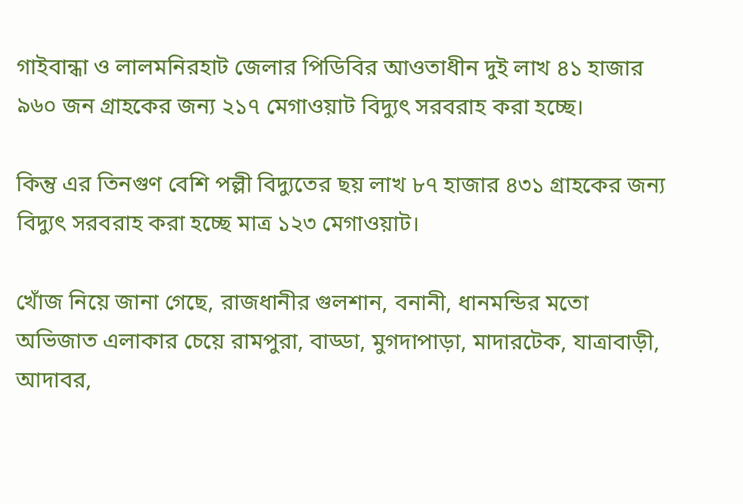গাইবান্ধা ও লালমনিরহাট জেলার পিডিবির আওতাধীন দুই লাখ ৪১ হাজার ৯৬০ জন গ্রাহকের জন্য ২১৭ মেগাওয়াট বিদ্যুৎ সরবরাহ করা হচ্ছে।

কিন্তু এর তিনগুণ বেশি পল্লী বিদ্যুতের ছয় লাখ ৮৭ হাজার ৪৩১ গ্রাহকের জন্য বিদ্যুৎ সরবরাহ করা হচ্ছে মাত্র ১২৩ মেগাওয়াট।

খোঁজ নিয়ে জানা গেছে, রাজধানীর গুলশান, বনানী, ধানমন্ডির মতো অভিজাত এলাকার চেয়ে রামপুরা, বাড্ডা, মুগদাপাড়া, মাদারটেক, যাত্রাবাড়ী, আদাবর,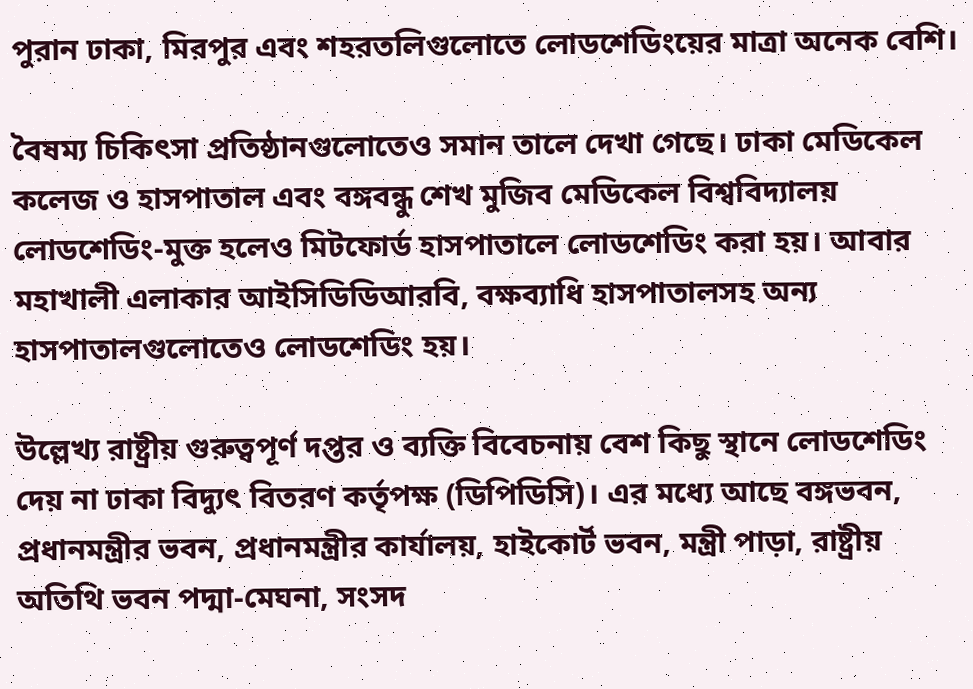পুরান ঢাকা, মিরপুর এবং শহরতলিগুলোতে লোডশেডিংয়ের মাত্রা অনেক বেশি।

বৈষম্য চিকিৎসা প্রতিষ্ঠানগুলোতেও সমান তালে দেখা গেছে। ঢাকা মেডিকেল কলেজ ও হাসপাতাল এবং বঙ্গবন্ধু শেখ মুজিব মেডিকেল বিশ্ববিদ্যালয় লোডশেডিং-মুক্ত হলেও মিটফোর্ড হাসপাতালে লোডশেডিং করা হয়। আবার মহাখালী এলাকার আইসিডিডিআরবি, বক্ষব্যাধি হাসপাতালসহ অন্য হাসপাতালগুলোতেও লোডশেডিং হয়।

উল্লেখ্য রাষ্ট্রীয় গুরুত্বপূর্ণ দপ্তর ও ব্যক্তি বিবেচনায় বেশ কিছু স্থানে লোডশেডিং দেয় না ঢাকা বিদ্যুৎ বিতরণ কর্তৃপক্ষ (ডিপিডিসি)। এর মধ্যে আছে বঙ্গভবন, প্রধানমন্ত্রীর ভবন, প্রধানমন্ত্রীর কার্যালয়, হাইকোর্ট ভবন, মন্ত্রী পাড়া, রাষ্ট্রীয় অতিথি ভবন পদ্মা-মেঘনা, সংসদ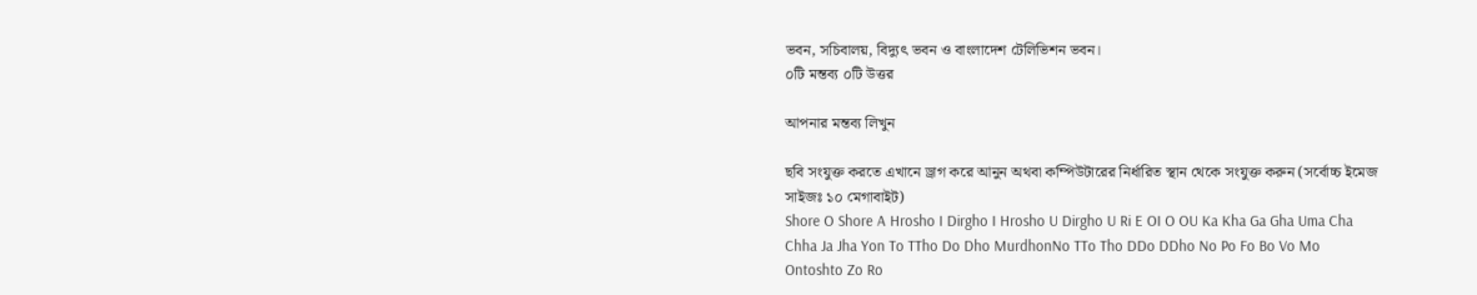ভবন, সচিবালয়, বিদ্যুৎ ভবন ও বাংলাদেশ টেলিভিশন ভবন।
০টি মন্তব্য ০টি উত্তর

আপনার মন্তব্য লিখুন

ছবি সংযুক্ত করতে এখানে ড্রাগ করে আনুন অথবা কম্পিউটারের নির্ধারিত স্থান থেকে সংযুক্ত করুন (সর্বোচ্চ ইমেজ সাইজঃ ১০ মেগাবাইট)
Shore O Shore A Hrosho I Dirgho I Hrosho U Dirgho U Ri E OI O OU Ka Kha Ga Gha Uma Cha Chha Ja Jha Yon To TTho Do Dho MurdhonNo TTo Tho DDo DDho No Po Fo Bo Vo Mo Ontoshto Zo Ro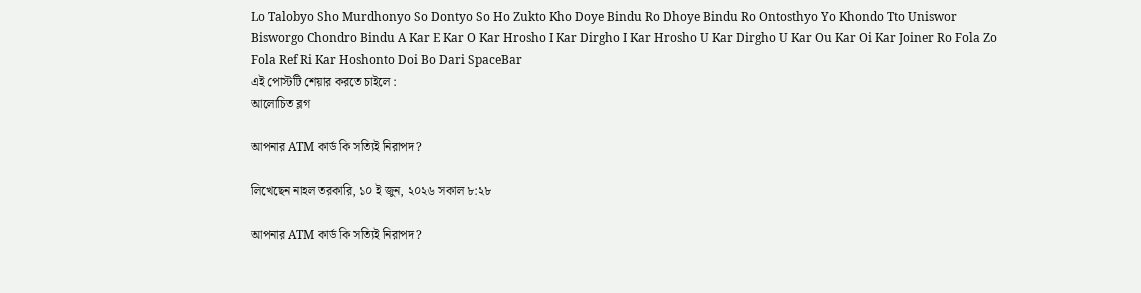Lo Talobyo Sho Murdhonyo So Dontyo So Ho Zukto Kho Doye Bindu Ro Dhoye Bindu Ro Ontosthyo Yo Khondo Tto Uniswor Bisworgo Chondro Bindu A Kar E Kar O Kar Hrosho I Kar Dirgho I Kar Hrosho U Kar Dirgho U Kar Ou Kar Oi Kar Joiner Ro Fola Zo Fola Ref Ri Kar Hoshonto Doi Bo Dari SpaceBar
এই পোস্টটি শেয়ার করতে চাইলে :
আলোচিত ব্লগ

আপনার ATM কার্ড কি সত্যিই নিরাপদ?

লিখেছেন নাহল তরকারি, ১০ ই জুন, ২০২৬ সকাল ৮:২৮

আপনার ATM কার্ড কি সত্যিই নিরাপদ?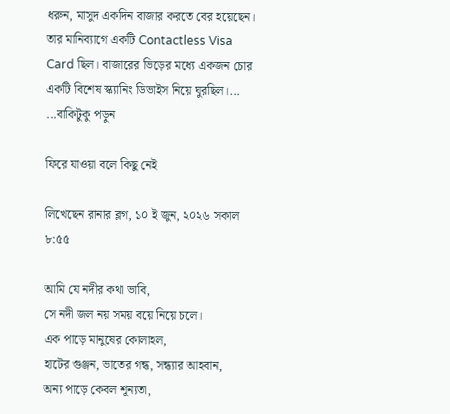ধরুন, মাসুদ একদিন বাজার করতে বের হয়েছেন। তার মানিব্যাগে একটি Contactless Visa Card ছিল। বাজারের ভিড়ের মধ্যে একজন চোর একটি বিশেষ স্ক্যানিং ডিভাইস নিয়ে ঘুরছিল।... ...বাকিটুকু পড়ুন

ফিরে যাওয়া বলে কিছু নেই

লিখেছেন রানার ব্লগ, ১০ ই জুন, ২০২৬ সকাল ৮:৫৫

আমি যে নদীর কথা ভাবি,
সে নদী জল নয় সময় বয়ে নিয়ে চলে।
এক পাড়ে মানুষের কোলাহল,
হাটের গুঞ্জন, ভাতের গন্ধ, সন্ধ্যার আহবান,
অন্য পাড়ে কেবল শূন্যতা,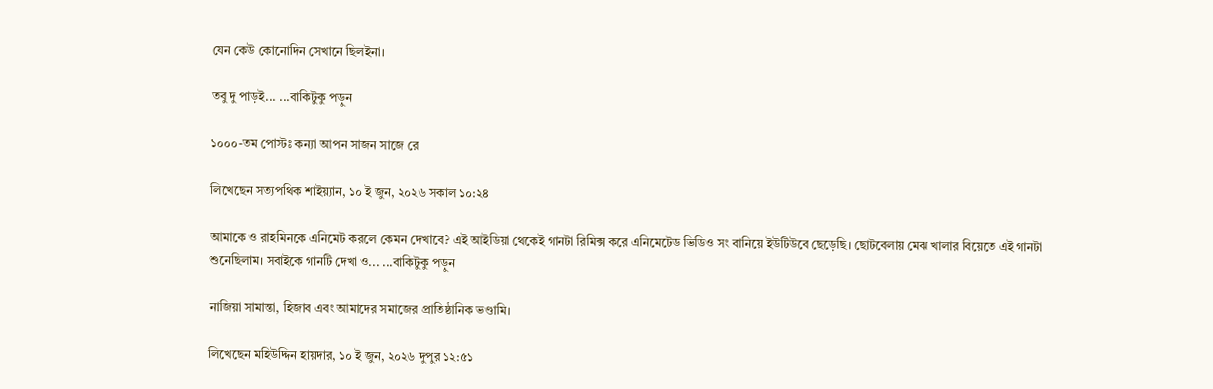যেন কেউ কোনোদিন সেখানে ছিলইনা।

তবু দু পাড়ই... ...বাকিটুকু পড়ুন

১০০০-তম পোস্টঃ কন্যা আপন সাজন সাজে রে

লিখেছেন সত্যপথিক শাইয়্যান, ১০ ই জুন, ২০২৬ সকাল ১০:২৪

আমাকে ও রাহমিনকে এনিমেট করলে কেমন দেখাবে? এই আইডিয়া থেকেই গানটা রিমিক্স করে এনিমেটেড ভিডিও সং বানিয়ে ইউটিউবে ছেড়েছি। ছোটবেলায় মেঝ খালার বিয়েতে এই গানটা শুনেছিলাম। সবাইকে গানটি দেখা ও... ...বাকিটুকু পড়ুন

নাজিয়া সামান্তা, হিজাব এবং আমাদের সমাজের প্রাতিষ্ঠানিক ভণ্ডামি।

লিখেছেন মহিউদ্দিন হায়দার, ১০ ই জুন, ২০২৬ দুপুর ১২:৫১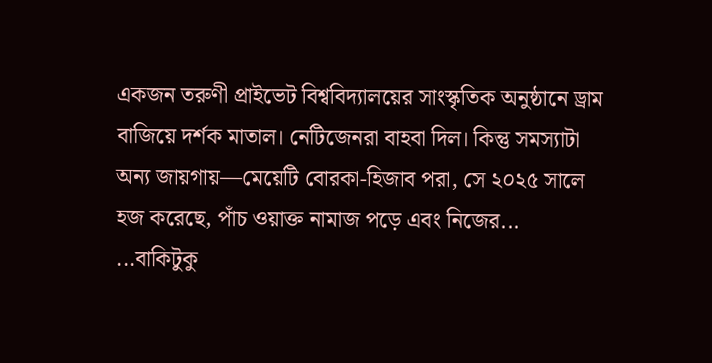একজন তরুণী প্রাইভেট বিশ্ববিদ্যালয়ের সাংস্কৃতিক অনুষ্ঠানে ড্রাম বাজিয়ে দর্শক মাতাল। নেটিজেনরা বাহবা দিল। কিন্তু সমস্যাটা অন্য জায়গায়—মেয়েটি বোরকা-হিজাব পরা, সে ২০২৫ সালে হজ করেছে, পাঁচ ওয়াক্ত নামাজ পড়ে এবং নিজের... ...বাকিটুকু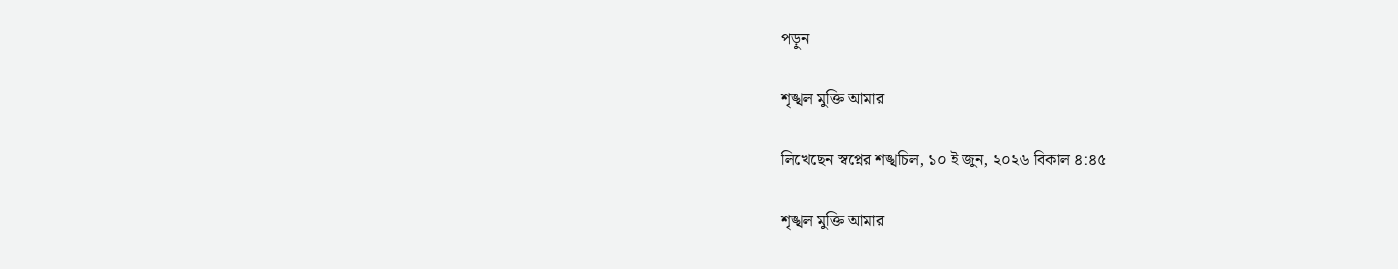পড়ুন

শৃঙ্খল মুক্তি আমার

লিখেছেন স্বপ্নের শঙ্খচিল, ১০ ই জুন, ২০২৬ বিকাল ৪:৪৫

শৃঙ্খল মুক্তি আমার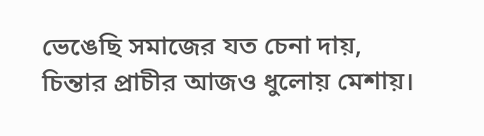ভেঙেছি সমাজের যত চেনা দায়,
চিন্তার প্রাচীর আজও ধুলোয় মেশায়।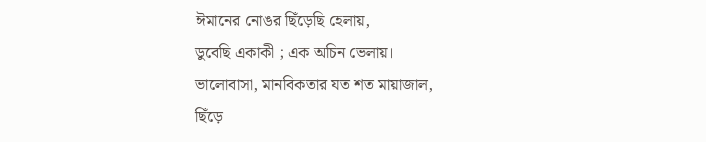ঈমানের নোঙর ছিঁড়েছি হেলায়,
ডুবেছি একাকী ; এক অচিন ভেলায়।
ভালোবাসা, মানবিকতার যত শত মায়াজাল,
ছিঁড়ে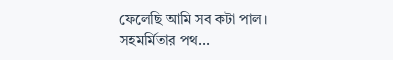ফেলেছি আমি সব কটা পাল।
সহমর্মিতার পথ...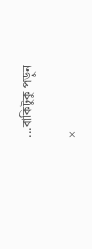...বাকিটুকু পড়ুন

×